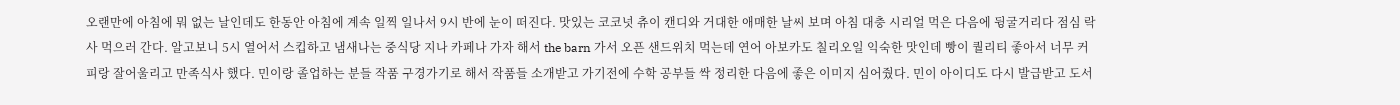오랜만에 아침에 뭐 없는 날인데도 한동안 아침에 계속 일찍 일나서 9시 반에 눈이 떠진다. 맛있는 코코넛 츄이 캔디와 거대한 애매한 날씨 보며 아침 대충 시리얼 먹은 다음에 뒹굴거리다 점심 락사 먹으러 간다. 알고보니 5시 열어서 스킵하고 냄새나는 중식당 지나 카페나 가자 해서 the barn 가서 오픈 샌드위치 먹는데 연어 아보카도 칠리오일 익숙한 맛인데 빵이 퀄리티 좋아서 너무 커피랑 잘어울리고 만족식사 했다. 민이랑 졸업하는 분들 작품 구경가기로 해서 작품들 소개받고 가기전에 수학 공부들 싹 정리한 다음에 좋은 이미지 심어줬다. 민이 아이디도 다시 발급받고 도서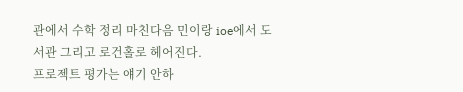관에서 수학 정리 마친다음 민이랑 ioe에서 도서관 그리고 로건홀로 헤어진다.
프로젝트 평가는 얘기 안하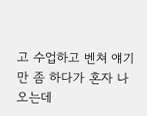고 수업하고 벤쳐 얘기만 좀 하다가 혼자 나오는데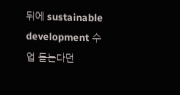뒤에 sustainable development 수업 듣는다던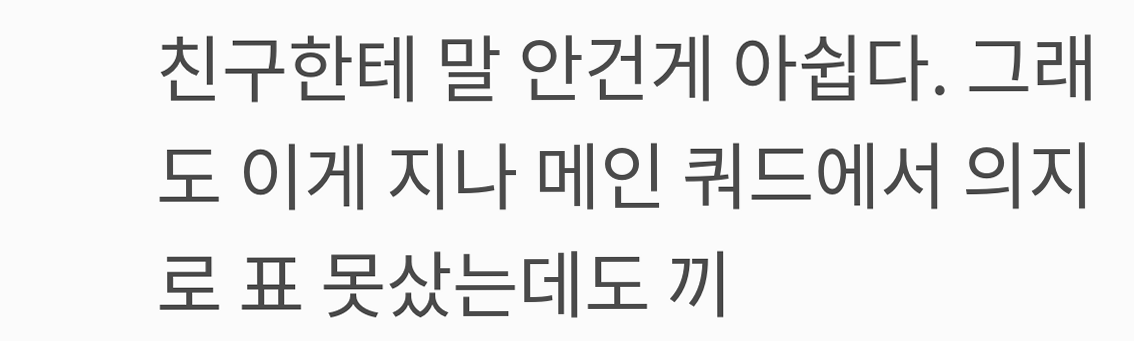친구한테 말 안건게 아쉽다. 그래도 이게 지나 메인 쿼드에서 의지로 표 못샀는데도 끼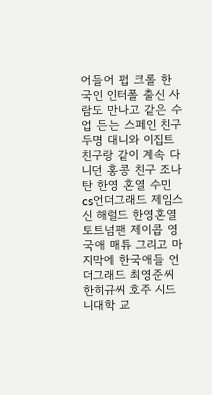어들어 펍 크롤 한국인 인터폴 출신 사람도 만나고 같은 수업 든는 스페인 친구 두명 대니와 이집트 친구랑 같이 계속 다니던 홍콩 친구 조나탄 한영 혼열 수민 cs언더그래드 제임스 신 해럴드 한영혼열 토트넘팬 제이콥 영국애 매튜 그리고 마지막에 한국애들 언더그래드 최영준씨 한히규씨 호주 시드니대학 교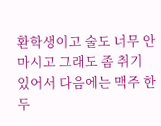환학생이고 술도 너무 안마시고 그래도 좀 취기 있어서 다음에는 맥주 한두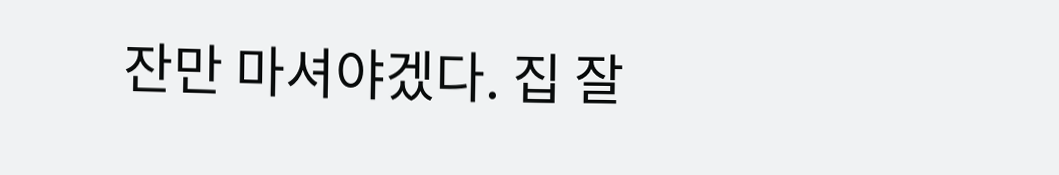잔만 마셔야겠다. 집 잘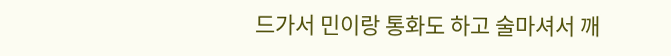드가서 민이랑 통화도 하고 술마셔서 깨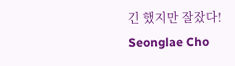긴 했지만 잘잤다!
Seonglae Cho